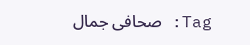Tag: صحافی جمال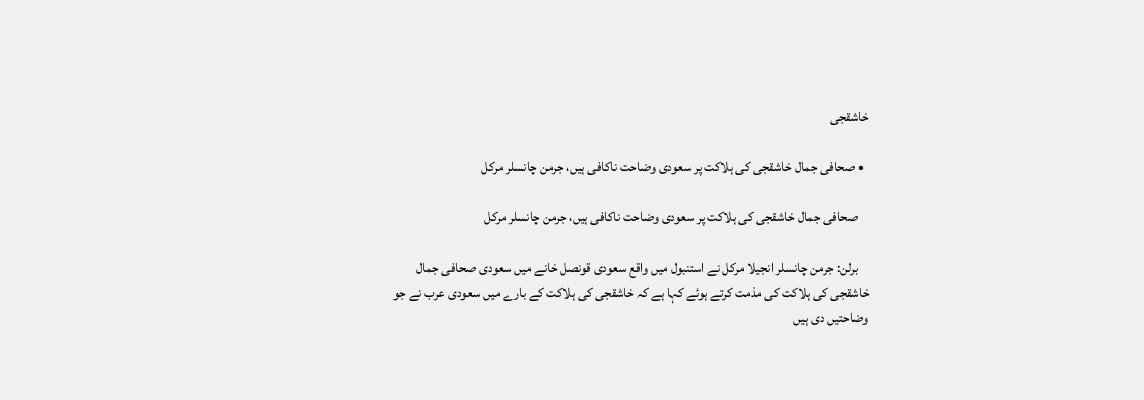خاشقجی

  • صحافی جمال خاشقجی کی ہلاکت پر سعودی وضاحت ناکافی ہیں، جرمن چانسلر مرکل

    صحافی جمال خاشقجی کی ہلاکت پر سعودی وضاحت ناکافی ہیں، جرمن چانسلر مرکل

    برلن: جرمن چانسلر انجیلا مرکل نے استنبول میں واقع سعودی قونصل خانے میں سعودی صحافی جمال خاشقجی کی ہلاکت کی مذمت کرتے ہوئے کہا ہے کہ خاشقجی کی ہلاکت کے بارے میں سعودی عرب نے جو وضاحتیں دی ہیں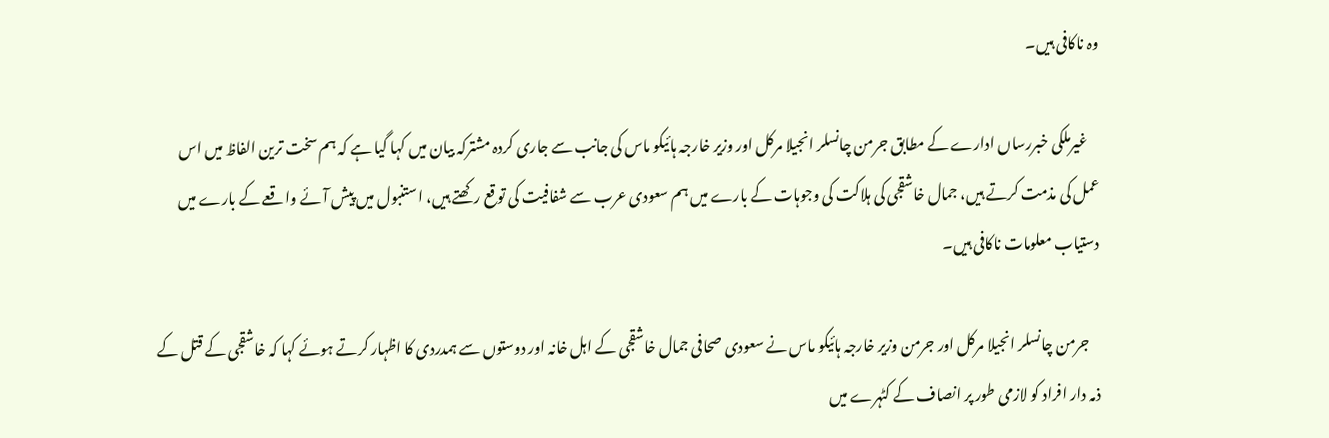وہ ناکافی ہیں۔

    غیرملکی خبررساں ادارے کے مطابق جرمن چانسلر انجیلا مرکل اور وزیر خارجہ ہائیکو ماس کی جانب سے جاری کردہ مشترکہ بیان میں کہا گیا ہے کہ ہم سخت ترین الفاظ میں اس عمل کی مذمت کرتے ہیں، جمال خاشقجی کی ہلاکت کی وجوہات کے بارے میں ہم سعودی عرب سے شفافیت کی توقع رکھتے ہیں، استنبول میں پیش آئے واقعے کے بارے میں دستیاب معلومات ناکافی ہیں۔

    جرمن چانسلر انجیلا مرکل اور جرمن وزیر خارجہ ہائیکو ماس نے سعودی صحافی جمال خاشقجی کے اہل خانہ اور دوستوں سے ہمدردی کا اظہار کرتے ہوئے کہا کہ خاشقجی کے قتل کے ذمہ دار افراد کو لازمی طور پر انصاف کے کٹہرے میں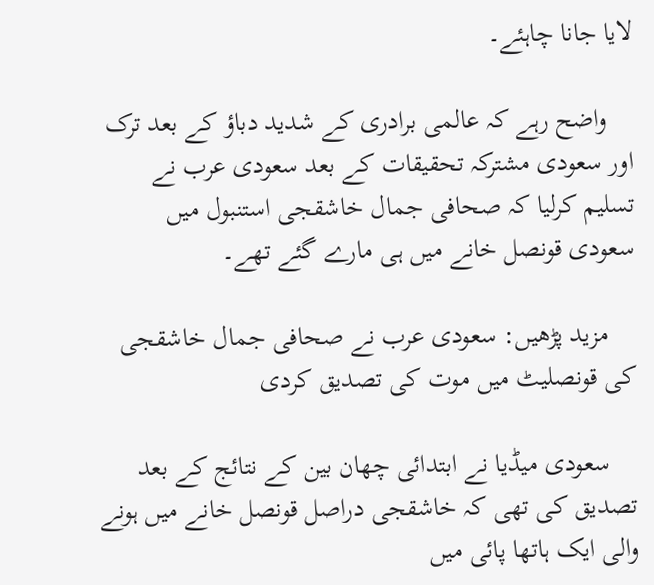لایا جانا چاہئے۔

    واضح رہے کہ عالمی برادری کے شدید دباؤ کے بعد ترک اور سعودی مشترکہ تحقیقات کے بعد سعودی عرب نے تسلیم کرلیا کہ صحافی جمال خاشقجی استنبول میں سعودی قونصل خانے میں ہی مارے گئے تھے۔

    مزید پڑھیں: سعودی عرب نے صحافی جمال خاشقجی کی قونصلیٹ میں موت کی تصدیق کردی

    سعودی میڈیا نے ابتدائی چھان بین کے نتائج کے بعد تصدیق کی تھی کہ خاشقجی دراصل قونصل خانے میں ہونے والی ایک ہاتھا پائی میں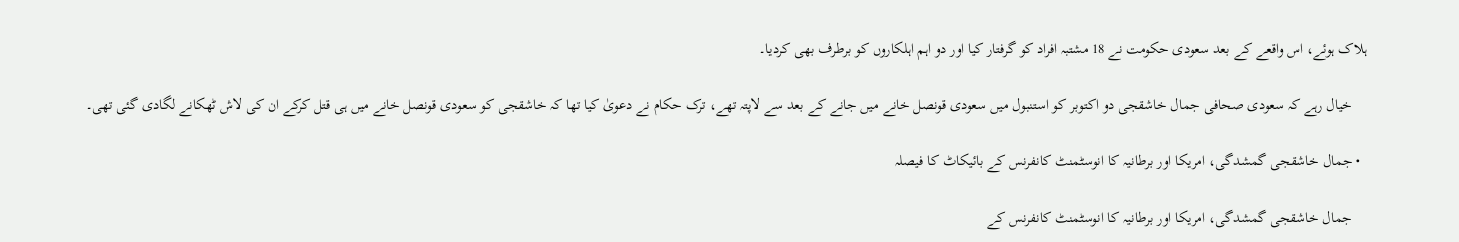ہلاک ہوئے، اس واقعے کے بعد سعودی حکومت نے 18 مشتبہ افراد کو گرفتار کیا اور دو اہم اہلکاروں کو برطرف بھی کردیا۔

    خیال رہے کہ سعودی صحافی جمال خاشقجی دو اکتوبر کو استنبول میں سعودی قونصل خانے میں جانے کے بعد سے لاپتہ تھے، ترک حکام نے دعویٰ کیا تھا کہ خاشقجی کو سعودی قونصل خانے میں ہی قتل کرکے ان کی لاش ٹھکانے لگادی گئی تھی۔

  • جمال خاشقجی گمشدگی، امریکا اور برطانیہ کا انوسٹمنٹ کانفرنس کے بائیکاٹ کا فیصلہ

    جمال خاشقجی گمشدگی، امریکا اور برطانیہ کا انوسٹمنٹ کانفرنس کے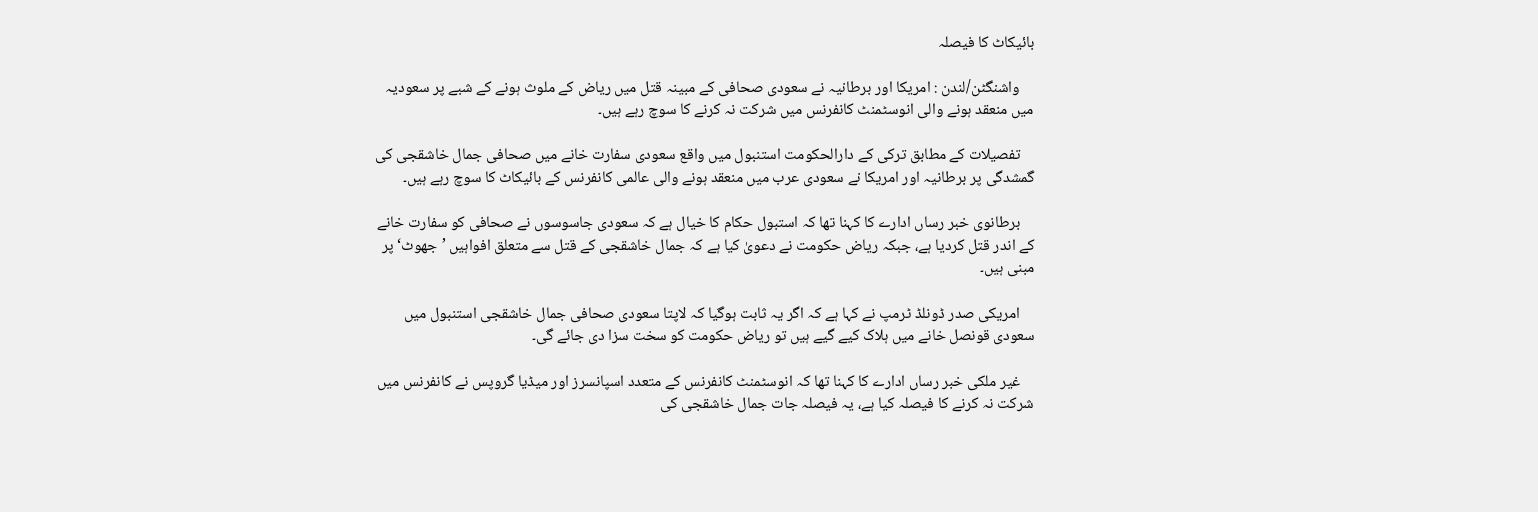بائیکاٹ کا فیصلہ

    واشنگٹن/لندن : امریکا اور برطانیہ نے سعودی صحافی کے مبینہ قتل میں ریاض کے ملوث ہونے کے شبے پر سعودیہ میں منعقد ہونے والی انوسٹمنٹ کانفرنس میں شرکت نہ کرنے کا سوچ رہے ہیں۔

    تفصیلات کے مطابق ترکی کے دارالحکومت استنبول میں واقع سعودی سفارت خانے میں صحافی جمال خاشقجی کی گمشدگی پر برطانیہ اور امریکا نے سعودی عرب میں منعقد ہونے والی عالمی کانفرنس کے بائیکاٹ کا سوچ رہے ہیں۔

    برطانوی خبر رساں ادارے کا کہنا تھا کہ استبول حکام کا خیال ہے کہ سعودی جاسوسوں نے صحافی کو سفارت خانے کے اندر قتل کردیا ہے، جبکہ ریاض حکومت نے دعویٰ کیا ہے کہ جمال خاشقجی کے قتل سے متعلق افواہیں ’جھوٹ‘ پر مبنی ہیں۔

    امریکی صدر ڈونلڈ ٹرمپ نے کہا ہے کہ اگر یہ ثابت ہوگیا کہ لاپتا سعودی صحافی جمال خاشقجی استنبول میں سعودی قونصل خانے میں ہلاک کیے گیے ہیں تو ریاض حکومت کو سخت سزا دی جائے گی۔

    غیر ملکی خبر رساں ادارے کا کہنا تھا کہ انوسٹمنٹ کانفرنس کے متعدد اسپانسرز اور میڈیا گروپس نے کانفرنس میں شرکت نہ کرنے کا فیصلہ کیا ہے، یہ فیصلہ جات جمال خاشقجی کی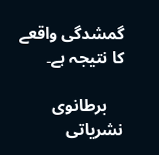گمشدگی واقعے کا نتیجہ ہے۔

    برطانوی نشریاتی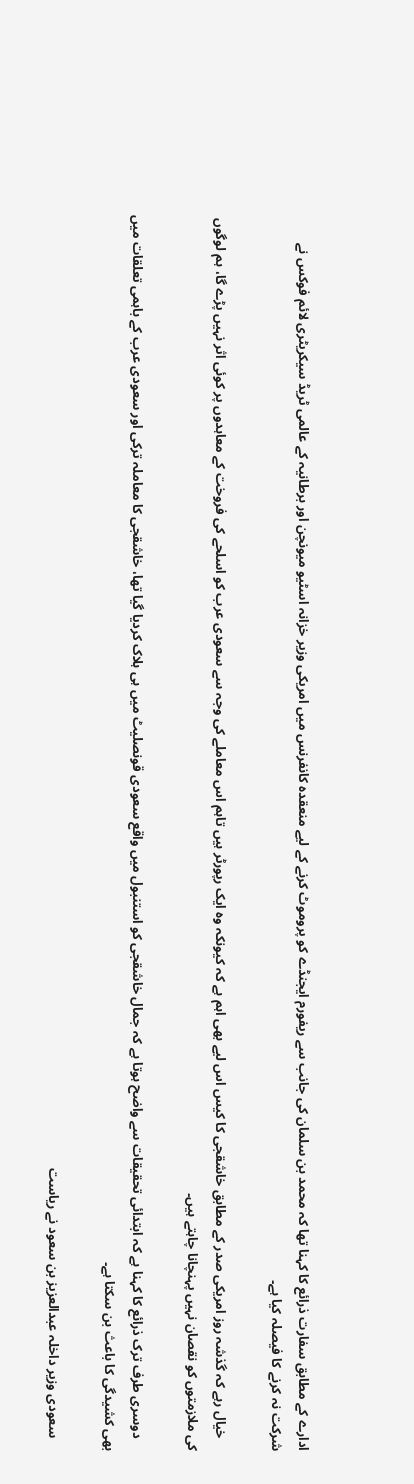ادارے کے مطابق سفارت ذرائع کا کہنا تھا کہ محمد بن سلمان کی جانب سے ریفورم ایجنڈے کو پروموٹ کرنے کے لیے منعقدہ کانفرنس میں امریکی وزیر خزانہ اسٹیو میونچن اور برطانیہ کے عالمی ٹریڈ سیکریٹری لائم فوکس نے شرکت نہ کرنے کا فیصلہ کیا ہے۔

    خیال رہے کہ گذشہ روز امریکی صدر کے مطابق خاشقجی کا کیس اس لیے بھی اہم ہے کہ کیونکہ وہ ایک رپورٹر ہیں تاہم اس معاملے کی وجہ سے سعودی عرب کو اسلحے کی فروخت کے معاہدوں پر کوئی اثر نہیں پڑے گا، ہم لوگوں کی ملازمتوں کو نقصان نہیں پہنچانا چاہتے ہیں۔

    دوسری طرف ترک ذرائع کا کہنا ہے کہ ابتدائی تحقیقات سے واضح ہوتا ہے کہ جمال خاشقجی کو استنبول میں واقع سعودی قونصلیٹ میں ہی ہلاک کردیا گیا تھا، خاشقجی کا معاملہ ترکی اور سعودی عرب کے باہمی تعلقات میں بھی کشیدگی کا باعث بن سکتا ہے۔

    سعودی وزیر داخلہ عبدالعزیز بن سعود نے ریاست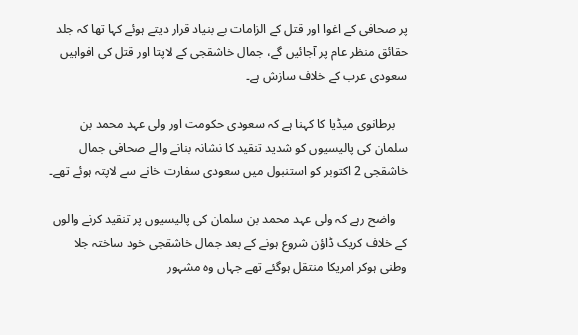پر صحافی کے اغوا اور قتل کے الزامات بے بنیاد قرار دیتے ہوئے کہا تھا کہ جلد حقائق منظر عام پر آجائیں گے، جمال خاشقجی کے لاپتا اور قتل کی افواہیں سعودی عرب کے خلاف سازش ہے۔

    برطانوی میڈیا کا کہنا ہے کہ سعودی حکومت اور ولی عہد محمد بن سلمان کی پالیسیوں کو شدید تنقید کا نشانہ بنانے والے صحافی جمال خاشقجی 2 اکتوبر کو استنبول میں سعودی سفارت خانے سے لاپتہ ہوئے تھے۔

    واضح رہے کہ ولی عہد محمد بن سلمان کی پالیسیوں پر تنقید کرنے والوں کے خلاف کریک ڈاؤن شروع ہونے کے بعد جمال خاشقجی خود ساختہ جلا وطنی ہوکر امریکا منتقل ہوگئے تھے جہاں وہ مشہور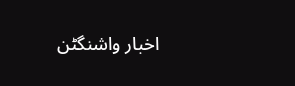اخبار واشنگٹن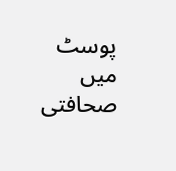پوسٹ میں صحافتی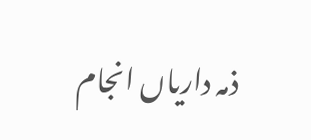ذمہ داریاں انجام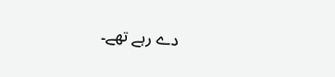دے رہے تھے۔